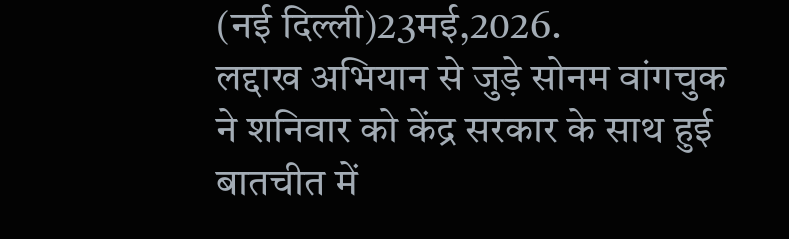(नई दिल्ली)23मई,2026.
लद्दाख अभियान से जुड़े सोनम वांगचुक ने शनिवार को केंद्र सरकार के साथ हुई बातचीत में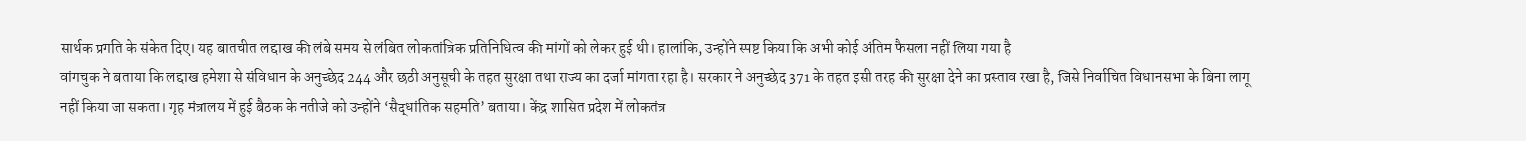सार्थक प्रगति के संकेत दिए। यह बातचीत लद्दाख की लंबे समय से लंबित लोकतांत्रिक प्रतिनिधित्व की मांगों को लेकर हुई थी। हालांकि, उन्होंने स्पष्ट किया कि अभी कोई अंतिम फैसला नहीं लिया गया है
वांगचुक ने बताया कि लद्दाख हमेशा से संविधान के अनुच्छेद 244 और छठी अनुसूची के तहत सुरक्षा तथा राज्य का दर्जा मांगता रहा है। सरकार ने अनुच्छेद 371 के तहत इसी तरह की सुरक्षा देने का प्रस्ताव रखा है, जिसे निर्वाचित विधानसभा के बिना लागू नहीं किया जा सकता। गृह मंत्रालय में हुई बैठक के नतीजे को उन्होंने ‘सैद्धांतिक सहमति’ बताया। केंद्र शासित प्रदेश में लोकतंत्र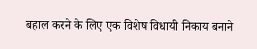बहाल करने के लिए एक विशेष विधायी निकाय बनाने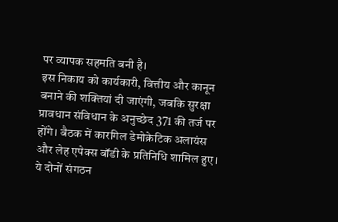पर व्यापक सहमति बनी है।
इस निकाय को कार्यकारी, वित्तीय और कानून बनाने की शक्तियां दी जाएंगी, जबकि सुरक्षा प्रावधान संविधान के अनुच्छेद 371 की तर्ज पर होंगे। बैठक में कारगिल डेमोक्रेटिक अलायंस और लेह एपेक्स बॉडी के प्रतिनिधि शामिल हुए। ये दोनों संगठन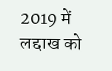2019 में लद्दाख को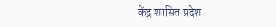केंद्र शासित प्रदेश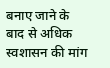बनाए जाने के बाद से अधिक स्वशासन की मांग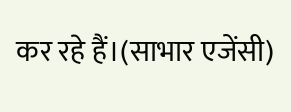कर रहे हैं।(साभार एजेंसी)